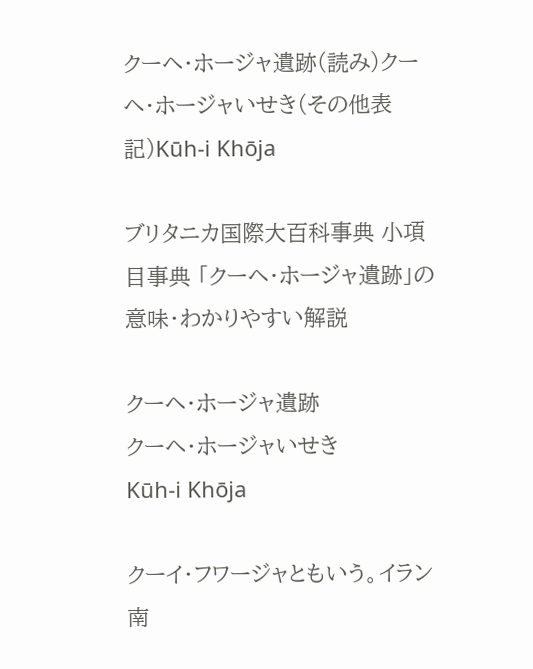クーヘ・ホージャ遺跡(読み)クーヘ・ホージャいせき(その他表記)Kūh-i Khōja

ブリタニカ国際大百科事典 小項目事典 「クーヘ・ホージャ遺跡」の意味・わかりやすい解説

クーヘ・ホージャ遺跡
クーヘ・ホージャいせき
Kūh-i Khōja

クーイ・フワージャともいう。イラン南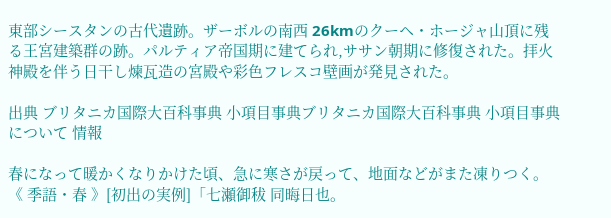東部シースタンの古代遺跡。ザーボルの南西 26kmのクーヘ・ホージャ山頂に残る王宮建築群の跡。パルティア帝国期に建てられ,ササン朝期に修復された。拝火神殿を伴う日干し煉瓦造の宮殿や彩色フレスコ壁画が発見された。

出典 ブリタニカ国際大百科事典 小項目事典ブリタニカ国際大百科事典 小項目事典について 情報

春になって暖かくなりかけた頃、急に寒さが戻って、地面などがまた凍りつく。《 季語・春 》[初出の実例]「七瀬御秡 同晦日也。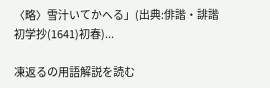〈略〉雪汁いてかへる」(出典:俳諧・誹諧初学抄(1641)初春)...

凍返るの用語解説を読む